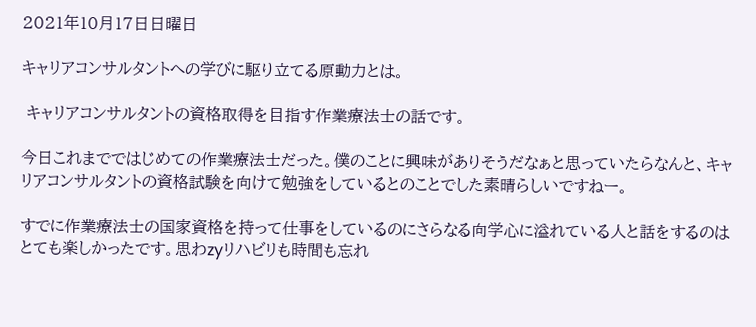2021年10月17日日曜日

キャリアコンサルタントへの学びに駆り立てる原動力とは。

 キャリアコンサルタントの資格取得を目指す作業療法士の話です。

今日これまでではじめての作業療法士だった。僕のことに興味がありそうだなぁと思っていたらなんと、キャリアコンサルタントの資格試験を向けて勉強をしているとのことでした素晴らしいですねー。

すでに作業療法士の国家資格を持って仕事をしているのにさらなる向学心に溢れている人と話をするのはとても楽しかったです。思わzyリハビリも時間も忘れ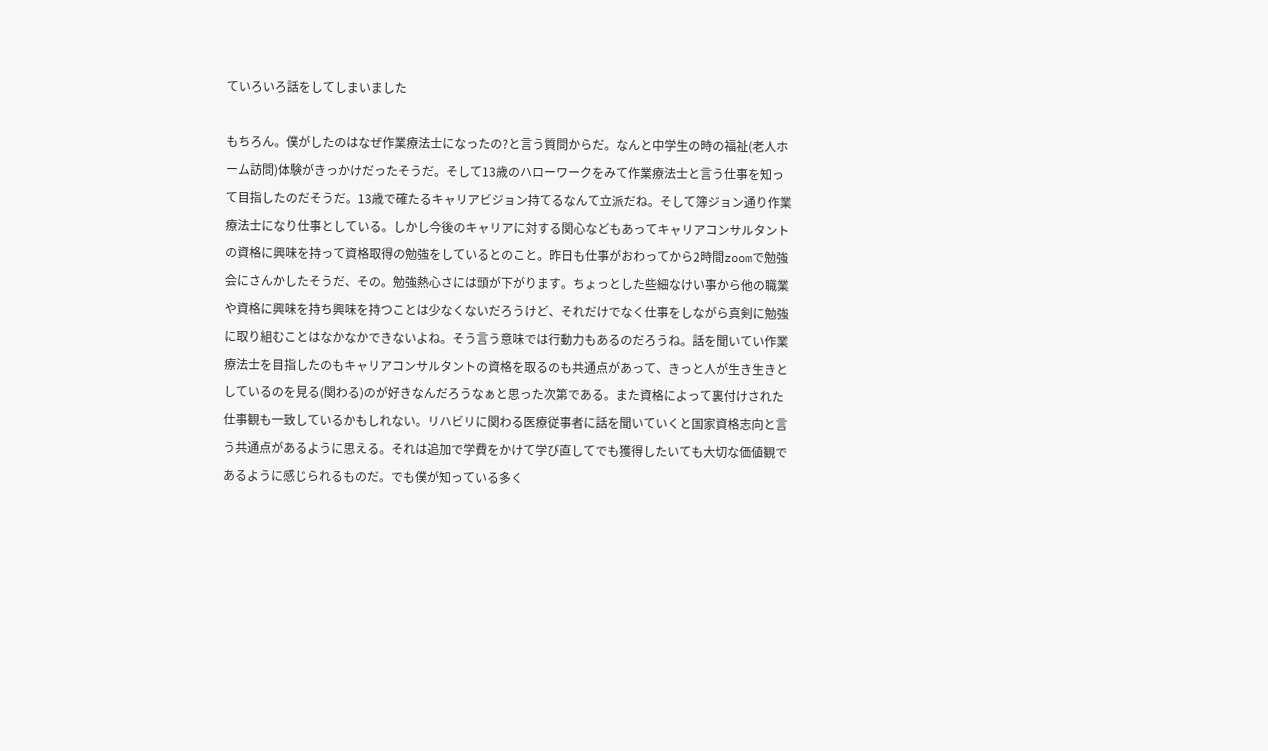ていろいろ話をしてしまいました

もちろん。僕がしたのはなぜ作業療法士になったの?と言う質問からだ。なんと中学生の時の福祉(老人ホーム訪問)体験がきっかけだったそうだ。そして13歳のハローワークをみて作業療法士と言う仕事を知って目指したのだそうだ。13歳で確たるキャリアビジョン持てるなんて立派だね。そして簿ジョン通り作業療法士になり仕事としている。しかし今後のキャリアに対する関心などもあってキャリアコンサルタントの資格に興味を持って資格取得の勉強をしているとのこと。昨日も仕事がおわってから2時間zoomで勉強会にさんかしたそうだ、その。勉強熱心さには頭が下がります。ちょっとした些細なけい事から他の職業や資格に興味を持ち興味を持つことは少なくないだろうけど、それだけでなく仕事をしながら真剣に勉強に取り組むことはなかなかできないよね。そう言う意味では行動力もあるのだろうね。話を聞いてい作業療法士を目指したのもキャリアコンサルタントの資格を取るのも共通点があって、きっと人が生き生きとしているのを見る(関わる)のが好きなんだろうなぁと思った次第である。また資格によって裏付けされた仕事観も一致しているかもしれない。リハビリに関わる医療従事者に話を聞いていくと国家資格志向と言う共通点があるように思える。それは追加で学費をかけて学び直してでも獲得したいても大切な価値観であるように感じられるものだ。でも僕が知っている多く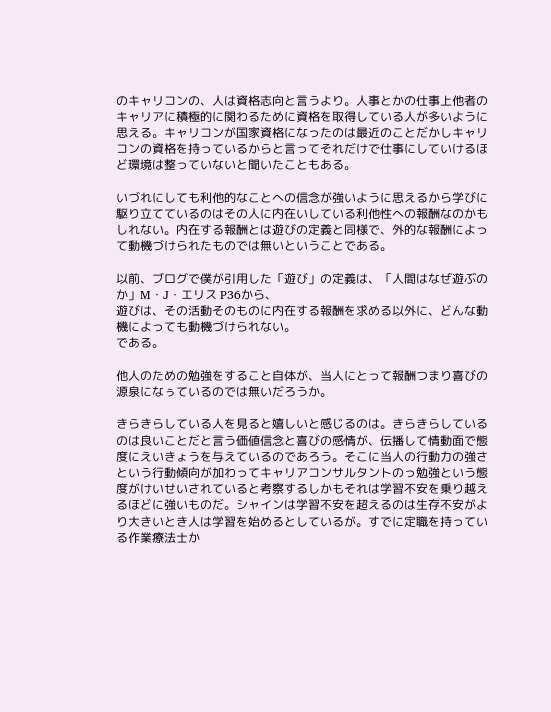のキャリコンの、人は資格志向と言うより。人事とかの仕事上他者のキャリアに積極的に関わるために資格を取得している人が多いように思える。キャリコンが国家資格になったのは最近のことだかしキャリコンの資格を持っているからと言ってそれだけで仕事にしていけるほど環境は整っていないと聞いたこともある。

いづれにしても利他的なことへの信念が強いように思えるから学びに駆り立てているのはその人に内在いしている利他性への報酬なのかもしれない。内在する報酬とは遊びの定義と同様で、外的な報酬によって動機づけられたものでは無いということである。

以前、ブログで僕が引用した「遊び」の定義は、「人間はなぜ遊ぶのか」M・J・エリス P36から、
遊びは、その活動そのものに内在する報酬を求める以外に、どんな動機によっても動機づけられない。
である。

他人のための勉強をすること自体が、当人にとって報酬つまり喜びの源泉になぅているのでは無いだろうか。

きらきらしている人を見ると嬉しいと感じるのは。きらきらしているのは良いことだと言う価値信念と喜びの感情が、伝播して情動面で態度にえいきょうを与えているのであろう。そこに当人の行動力の強さという行動傾向が加わってキャリアコンサルタントのっ勉強という態度がけいせいされていると考察するしかもそれは学習不安を乗り越えるほどに強いものだ。シャインは学習不安を超えるのは生存不安がより大きいとき人は学習を始めるとしているが。すでに定職を持っている作業療法士か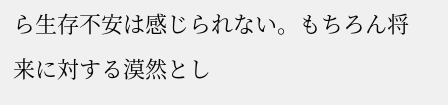ら生存不安は感じられない。もちろん将来に対する漠然とし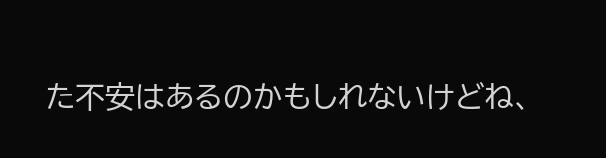た不安はあるのかもしれないけどね、